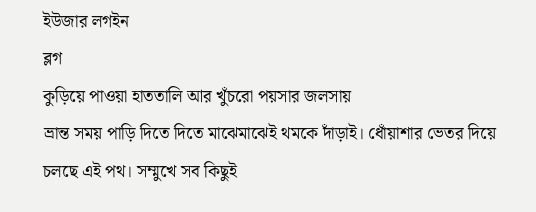ইউজার লগইন
ব্লগ
কুড়িয়ে পাওয়া হাততালি আর খুঁচরো পয়সার জলসায়
ভ্রান্ত সময় পাড়ি দিতে দিতে মাঝেমাঝেই থমকে দাঁড়াই। ধোঁয়াশার ভেতর দিয়ে চলছে এই পথ। সম্মুখে সব কিছুই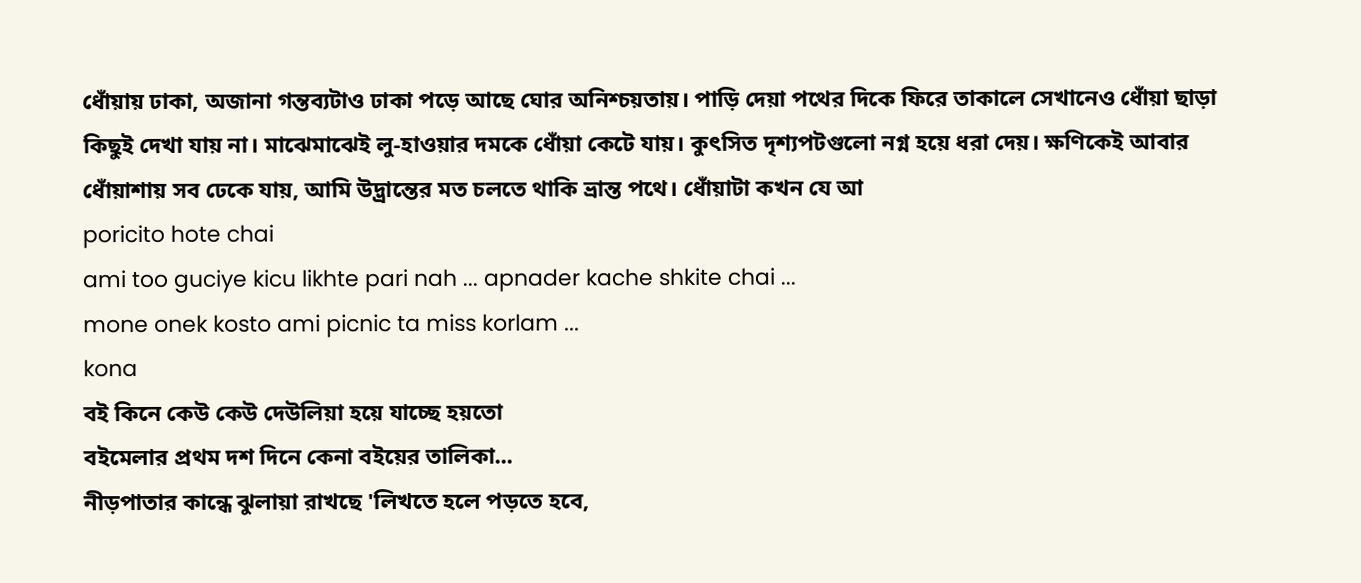ধোঁয়ায় ঢাকা, অজানা গন্তব্যটাও ঢাকা পড়ে আছে ঘোর অনিশ্চয়তায়। পাড়ি দেয়া পথের দিকে ফিরে তাকালে সেখানেও ধোঁয়া ছাড়া কিছুই দেখা যায় না। মাঝেমাঝেই লু-হাওয়ার দমকে ধোঁয়া কেটে যায়। কুৎসিত দৃশ্যপটগুলো নগ্ন হয়ে ধরা দেয়। ক্ষণিকেই আবার ধোঁয়াশায় সব ঢেকে যায়, আমি উদ্ভ্রান্তের মত চলতে থাকি ভ্রান্ত পথে। ধোঁয়াটা কখন যে আ
poricito hote chai
ami too guciye kicu likhte pari nah ... apnader kache shkite chai ...
mone onek kosto ami picnic ta miss korlam ...
kona
বই কিনে কেউ কেউ দেউলিয়া হয়ে যাচ্ছে হয়তো
বইমেলার প্রথম দশ দিনে কেনা বইয়ের তালিকা...
নীড়পাতার কান্ধে ঝুলায়া রাখছে 'লিখতে হলে পড়তে হবে,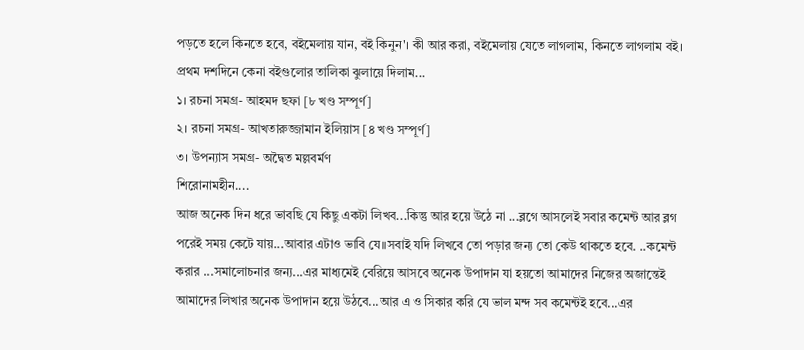পড়তে হলে কিনতে হবে, বইমেলায় যান, বই কিনুন'। কী আর করা, বইমেলায় যেতে লাগলাম, কিনতে লাগলাম বই।
প্রথম দশদিনে কেনা বইগুলোর তালিকা ঝুলায়ে দিলাম...
১। রচনা সমগ্র- আহমদ ছফা [৮ খণ্ড সম্পূর্ণ]
২। রচনা সমগ্র- আখতারুজ্জামান ইলিয়াস [৪ খণ্ড সম্পূর্ণ]
৩। উপন্যাস সমগ্র- অদ্বৈত মল্লবর্মণ
শিরোনামহীন....
আজ অনেক দিন ধরে ভাবছি যে কিছু একটা লিখব...কিন্তু আর হয়ে উঠে না ...ব্লগে আসলেই সবার কমেন্ট আর ব্লগ পরেই সময় কেটে যায়...আবার এটাও ভাবি যে।।সবাই যদি লিখবে তো পড়ার জন্য তো কেউ থাকতে হবে. ..কমেন্ট করার ...সমালোচনার জন্য...এর মাধ্যমেই বেরিয়ে আসবে অনেক উপাদান যা হয়তো আমাদের নিজের অজান্তেই আমাদের লিখার অনেক উপাদান হয়ে উঠবে...আর এ ও সিকার করি যে ভাল মন্দ সব কমেন্টই হবে...এর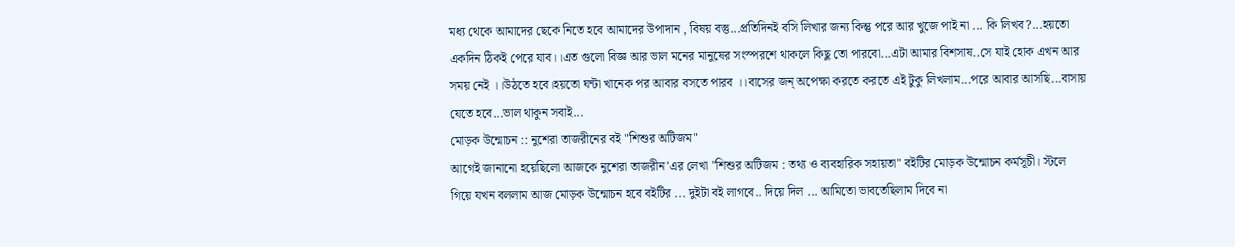মধ্য থেকে আমাদের ছেকে নিতে হবে আমাদের উপাদান , বিষয় বস্তু...প্রতিদিনই বসি লিখার জন্য কিন্তু পরে আর খুজে পাই না ... কি লিখব?...হয়তো একদিন ঠিকই পেরে যাব।।এত গুলো বিজ্ঞ আর ভাল মনের মানুষের সংস্পরশে থাকলে কিছু তো পারবো...এটা আমার বিশসাষ..সে যাই হোক এখন আর সময় নেই ।।উঠতে হবে।হয়তো ঘন্টা খানেক পর আবার বসতে পারব ।।বাসের জন্ অপেক্ষা করতে করতে এই টুকু লিখলাম...পরে আবার আসছি...বাসায় যেতে হবে...ভাল থাকুন সবাই...
মোড়ক উন্মোচন :: নুশেরা তাজরীনের বই "শিশুর অটিজম"
আগেই জানানো হয়েছিলো আজকে নুশেরা তাজরীন'এর লেখা "শিশুর অটিজম : তথ্য ও ব্যবহারিক সহায়তা" বইটির মোড়ক উন্মোচন কর্মসূচী। স্টলে গিয়ে যখন বললাম আজ মোড়ক উন্মোচন হবে বইটির ... দুইটা বই লাগবে.. দিয়ে দিল ... আমিতো ভাবতেছিলাম দিবে না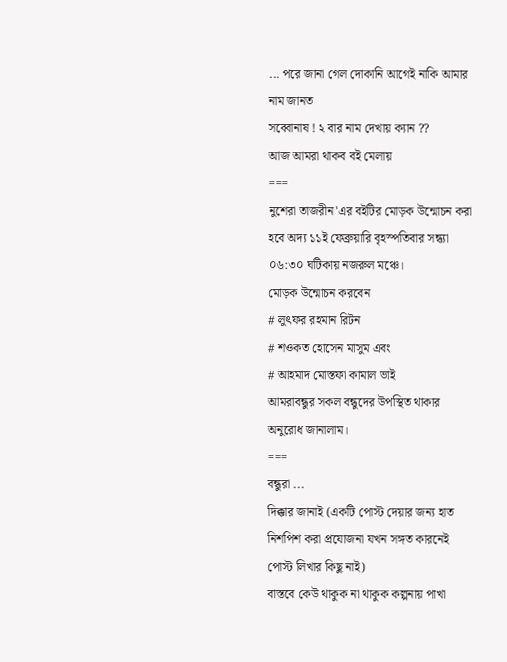... পরে জানা গেল দোকানি আগেই নাকি আমার নাম জানত
সব্বোনাষ ! ২ বার নাম দেখায় ক্যান ??
আজ আমরা থাকব বই মেলায়
===
নুশেরা তাজরীন'এর বইটির মোড়ক উন্মোচন করা হবে অদ্য ১১ই ফেব্রুয়ারি বৃহস্পতিবার সন্ধ্যা ০৬:৩০ ঘটিকায় নজরুল মঞ্চে।
মোড়ক উন্মোচন করবেন
# লুৎফর রহমান রিটন
# শওকত হোসেন মাসুম এবং
# আহমাদ মোস্তফা কামাল ভাই
আমরাবন্ধুর সকল বন্ধুদের উপস্থিত থাকার অনুরোধ জানালাম।
===
বন্ধুরা ...
দিক্কার জানাই (একটি পোস্ট দেয়ার জন্য হাত নিশপিশ করা প্রযোজনা যখন সঙ্গত কারনেই পোস্ট লিখার কিছু নাই)
বাস্তবে কেউ থাকুক না থাকুক কল্পনায় পাখা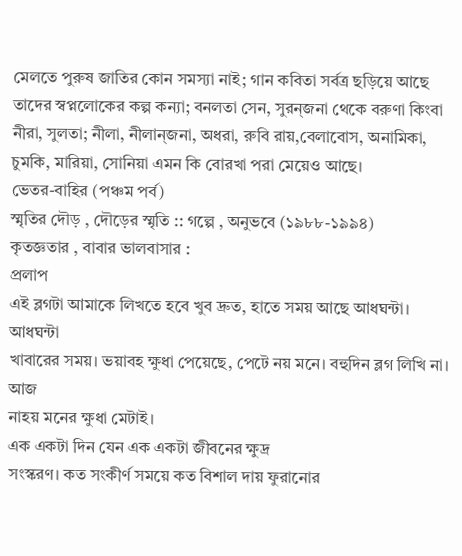মেলতে পুরুষ জাতির কোন সমস্যা নাই; গান কবিতা সর্বত্র ছড়িয়ে আছে তাদের স্বপ্নলোকের কল্প কন্যা; বনলতা সেন, সুরন্জনা থেকে বরুণা কিংবা নীরা, সুলতা; নীলা, নীলান্জনা, অধরা, রুবি রায়,বেলাবোস, অনামিকা, চুমকি, মারিয়া, সোনিয়া এমন কি বোরখা পরা মেয়েও আছে।
ভেতর-বাহির (পঞ্চম পর্ব)
স্মৃতির দৌড় , দৌড়ের স্মৃতি :: গল্পে , অনুভবে (১৯৮৮-১৯৯৪)
কৃতজ্ঞতার , বাবার ভালবাসার :
প্রলাপ
এই ব্লগটা আমাকে লিখতে হবে খুব দ্রুত, হাতে সময় আছে আধঘন্টা। আধঘন্টা
খাবারের সময়। ভয়াবহ ক্ষুধা পেয়েছে, পেটে নয় মনে। বহুদিন ব্লগ লিখি না। আজ
নাহয় মনের ক্ষুধা মেটাই।
এক একটা দিন যেন এক একটা জীবনের ক্ষুদ্র
সংস্করণ। কত সংকীর্ণ সময়ে কত বিশাল দায় ফুরানোর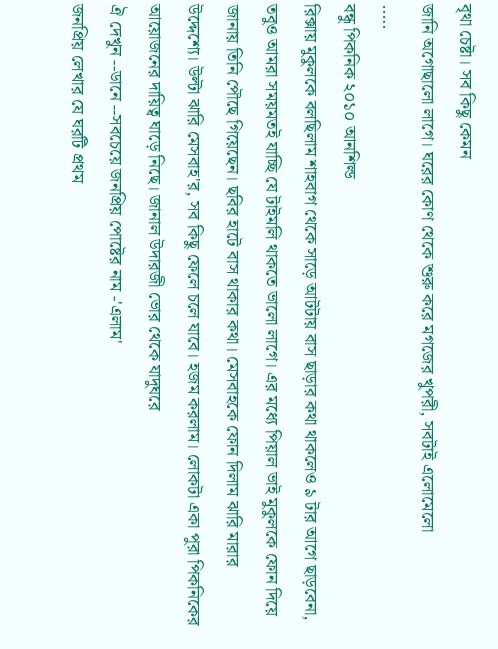বৃথা চেষ্টা। সব কিছু কেমন
জানি অগোছালো লাগে। ঘরের কোণ থেকে শুরু করে মগজের খুপরী, সবটাই এলোমেলো
.....
বন্ধু পিকনিক ২০১০ আনশিল্ড
রিক্সায় মুকুলকে বলছিলাম শাহবাগ থেকে সাড়ে আটটায় বাস ছাড়ার কথা থাকলেও ৯ টার আগে ছাড়বেনা, তবুও আমরা সময়মতই যাচ্ছি যে টাইমলি থাকতে ভালো লাগে। এর মধ্যে পিয়াল ভাই মুকুলকে ফোন দিয়ে জানায় তিনি পৌছে গিয়েছেন। ছবির হাটে বাস থাকার কথা। মেসবাহকে ফোন দিলাম ঝারি মারার উদ্দেশ্যে। উল্টা ঝারি মেসবাহ'র, সব কিছু ফেলে চলে যাবে। হজম করলাম। লোকটা একা পুরা পিকনিকের আয়োজনের দায়িত্ব ঘাড়ে নিছে। জানাল উদারজী ভোর থেকে যাদুঘরে
ঐ দেখুন --ডানে --সবচেয়ে জনপ্রিয় পোষ্টের নাম -'এলাম'
জনপ্রিয় লেখার যে ঘরটি প্রথম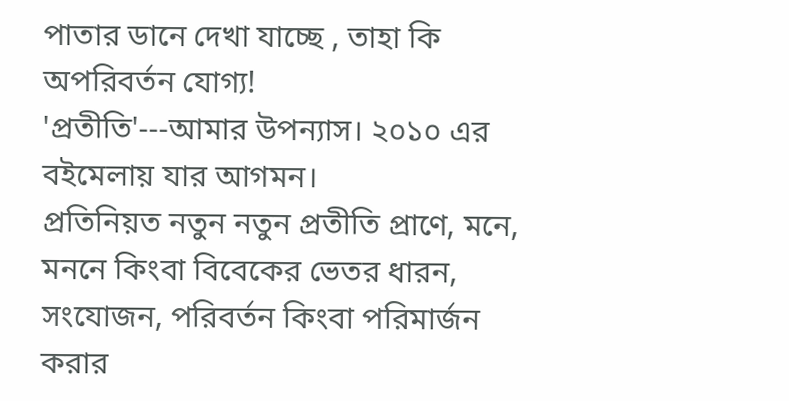পাতার ডানে দেখা যাচ্ছে , তাহা কি অপরিবর্তন যোগ্য!
'প্রতীতি'---আমার উপন্যাস। ২০১০ এর বইমেলায় যার আগমন।
প্রতিনিয়ত নতুন নতুন প্রতীতি প্রাণে, মনে, মননে কিংবা বিবেকের ভেতর ধারন, সংযোজন, পরিবর্তন কিংবা পরিমার্জন করার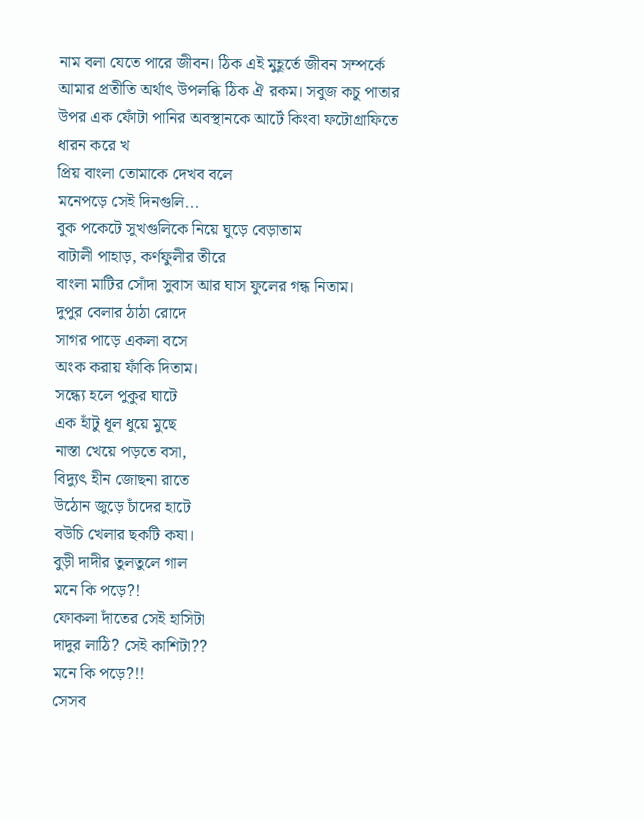নাম বলা যেতে পারে জীবন। ঠিক এই মুহূর্তে জীবন সম্পর্কে আমার প্রতীতি অর্থাৎ উপলব্ধি ঠিক ঐ রকম। সবুজ কচু পাতার উপর এক ফোঁটা পানির অবস্থানকে আর্টে কিংবা ফটোগ্রাফিতে ধারন করে খ
প্রিয় বাংলা তোমাকে দেখব বলে
মনেপড়ে সেই দিনগুলি...
বুক পকেটে সুখগুলিকে নিয়ে ঘুড়ে বেড়াতাম
বাটালী পাহাড়, কর্ণফুলীর তীরে
বাংলা মাটির সোঁদা সুবাস আর ঘাস ফুলের গন্ধ নিতাম।
দুপুর বেলার ঠাঠা রোদে
সাগর পাড়ে একলা বসে
অংক করায় ফাঁকি দিতাম।
সন্ধ্যে হলে পুকুর ঘাটে
এক হাঁটু ধূল ধুয়ে মুছে
নাস্তা খেয়ে পড়তে বসা,
বিদ্যুৎ হীন জোছনা রাতে
উঠোন জুড়ে চাঁদের হাটে
বউচি খেলার ছকটি কষা।
বুড়ী দাদীর তুলতুলে গাল
মনে কি পড়ে?!
ফোকলা দাঁতের সেই হাসিটা
দাদুর লাঠি? সেই কাশিটা??
মনে কি পড়ে?!!
সেসব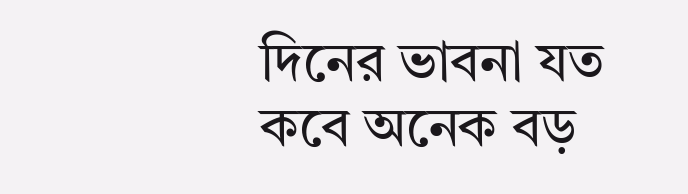দিনের ভাবনা যত
কবে অনেক বড়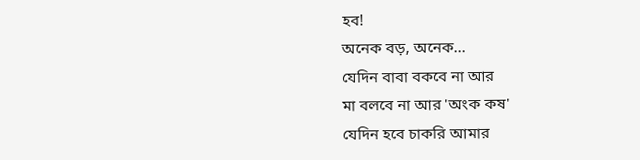হব!
অনেক বড়, অনেক...
যেদিন বাবা বকবে না আর
মা বলবে না আর 'অংক কষ'
যেদিন হবে চাকরি আমার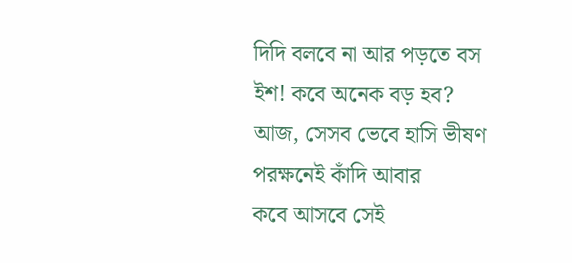দিদি বলবে না আর পড়তে বস
ইশ! কবে অনেক বড় হব?
আজ, সেসব ভেবে হাসি ভীষণ
পরক্ষনেই কাঁদি আবার
কবে আসবে সেই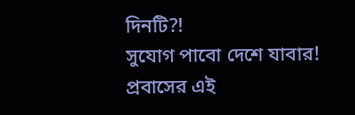দিনটি?!
সুযোগ পাবো দেশে যাবার!
প্রবাসের এই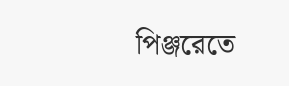পিঞ্জরেতে